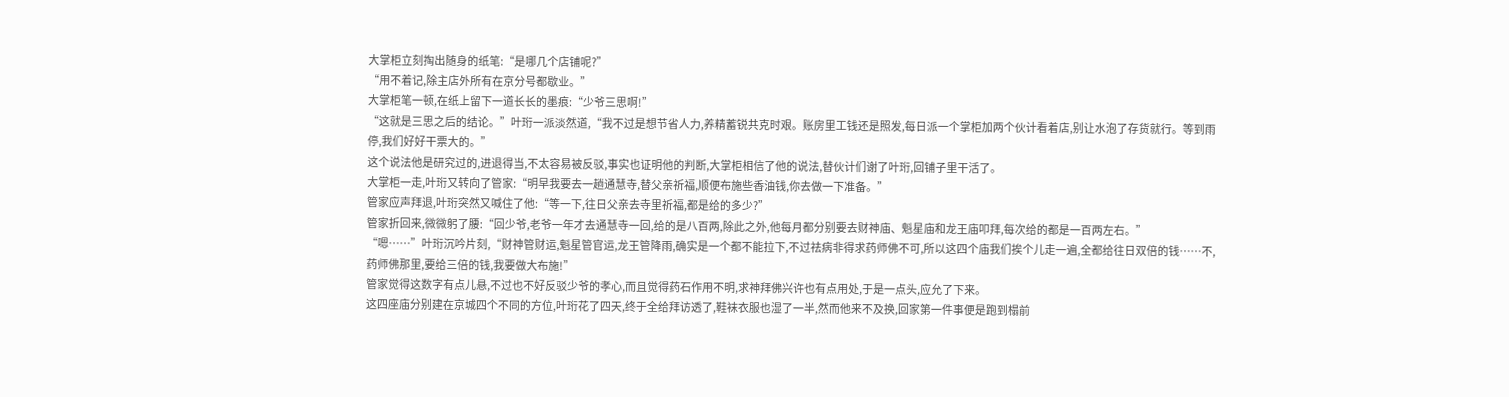大掌柜立刻掏出随身的纸笔:“是哪几个店铺呢?”
“用不着记,除主店外所有在京分号都歇业。”
大掌柜笔一顿,在纸上留下一道长长的墨痕:“少爷三思啊!”
“这就是三思之后的结论。”叶珩一派淡然道,“我不过是想节省人力,养精蓄锐共克时艰。账房里工钱还是照发,每日派一个掌柜加两个伙计看着店,别让水泡了存货就行。等到雨停,我们好好干票大的。”
这个说法他是研究过的,进退得当,不太容易被反驳,事实也证明他的判断,大掌柜相信了他的说法,替伙计们谢了叶珩,回铺子里干活了。
大掌柜一走,叶珩又转向了管家:“明早我要去一趟通慧寺,替父亲祈福,顺便布施些香油钱,你去做一下准备。”
管家应声拜退,叶珩突然又喊住了他:“等一下,往日父亲去寺里祈福,都是给的多少?”
管家折回来,微微躬了腰:“回少爷,老爷一年才去通慧寺一回,给的是八百两,除此之外,他每月都分别要去财神庙、魁星庙和龙王庙叩拜,每次给的都是一百两左右。”
“嗯……”叶珩沉吟片刻,“财神管财运,魁星管官运,龙王管降雨,确实是一个都不能拉下,不过祛病非得求药师佛不可,所以这四个庙我们挨个儿走一遍,全都给往日双倍的钱……不,药师佛那里,要给三倍的钱,我要做大布施!”
管家觉得这数字有点儿悬,不过也不好反驳少爷的孝心,而且觉得药石作用不明,求神拜佛兴许也有点用处,于是一点头,应允了下来。
这四座庙分别建在京城四个不同的方位,叶珩花了四天,终于全给拜访透了,鞋袜衣服也湿了一半,然而他来不及换,回家第一件事便是跑到榻前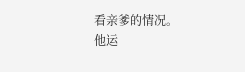看亲爹的情况。
他运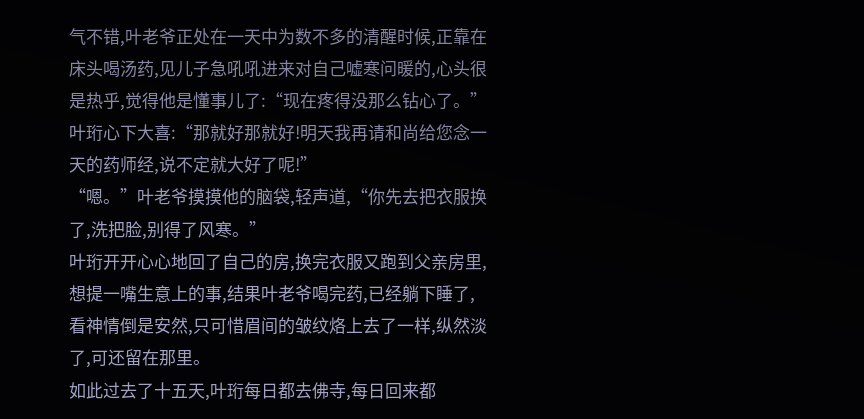气不错,叶老爷正处在一天中为数不多的清醒时候,正靠在床头喝汤药,见儿子急吼吼进来对自己嘘寒问暖的,心头很是热乎,觉得他是懂事儿了:“现在疼得没那么钻心了。”
叶珩心下大喜:“那就好那就好!明天我再请和尚给您念一天的药师经,说不定就大好了呢!”
“嗯。”叶老爷摸摸他的脑袋,轻声道,“你先去把衣服换了,洗把脸,别得了风寒。”
叶珩开开心心地回了自己的房,换完衣服又跑到父亲房里,想提一嘴生意上的事,结果叶老爷喝完药,已经躺下睡了,看神情倒是安然,只可惜眉间的皱纹烙上去了一样,纵然淡了,可还留在那里。
如此过去了十五天,叶珩每日都去佛寺,每日回来都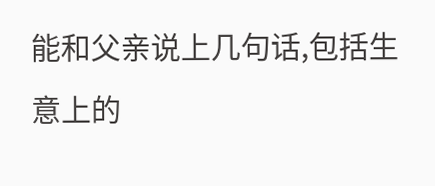能和父亲说上几句话,包括生意上的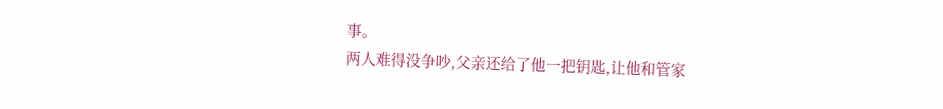事。
两人难得没争吵,父亲还给了他一把钥匙,让他和管家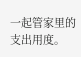一起管家里的支出用度。